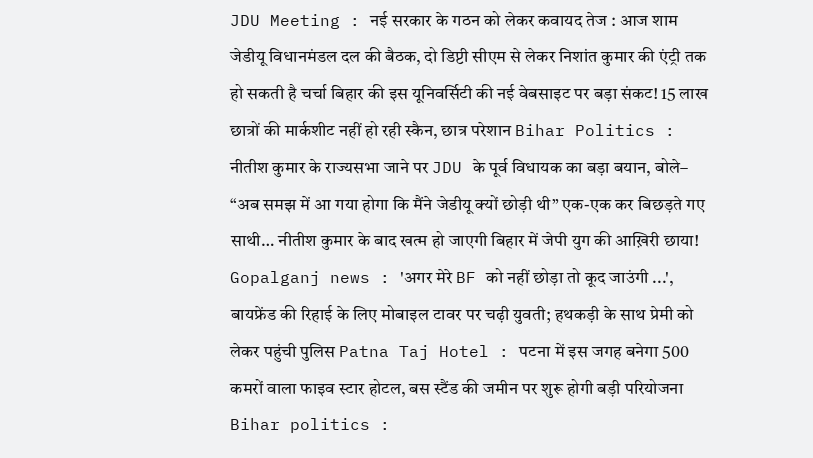JDU Meeting : नई सरकार के गठन को लेकर कवायद तेज : आज शाम जेडीयू विधानमंडल दल की बैठक, दो डिप्टी सीएम से लेकर निशांत कुमार की एंट्री तक हो सकती है चर्चा बिहार की इस यूनिवर्सिटी की नई वेबसाइट पर बड़ा संकट! 15 लाख छात्रों की मार्कशीट नहीं हो रही स्कैन, छात्र परेशान Bihar Politics : नीतीश कुमार के राज्यसभा जाने पर JDU के पूर्व विधायक का बड़ा बयान, बोले– “अब समझ में आ गया होगा कि मैंने जेडीयू क्यों छोड़ी थी” एक-एक कर बिछड़ते गए साथी… नीतीश कुमार के बाद खत्म हो जाएगी बिहार में जेपी युग की आख़िरी छाया! Gopalganj news : 'अगर मेरे BF को नहीं छोड़ा तो कूद जाउंगी ...', बायफ्रेंड की रिहाई के लिए मोबाइल टावर पर चढ़ी युवती; हथकड़ी के साथ प्रेमी को लेकर पहुंची पुलिस Patna Taj Hotel : पटना में इस जगह बनेगा 500 कमरों वाला फाइव स्टार होटल, बस स्टैंड की जमीन पर शुरू होगी बड़ी परियोजना Bihar politics :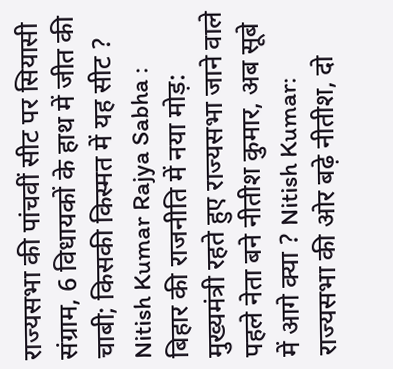राज्यसभा की पांचवीं सीट पर सियासी संग्राम, 6 विधायकों के हाथ में जीत की चाबी; किसकी किस्मत में यह सीट ? Nitish Kumar Rajya Sabha : बिहार की राजनीति में नया मोड़: मुख्यमंत्री रहते हुए राज्यसभा जाने वाले पहले नेता बने नीतीश कुमार, अब सूबे में आगे क्या ? Nitish Kumar: राज्यसभा की ओर बढ़े नीतीश, दो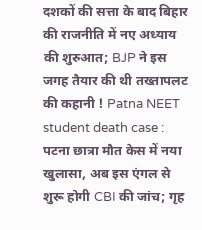दशकों की सत्ता के बाद बिहार की राजनीति में नए अध्याय की शुरुआत; BJP ने इस जगह तैयार की थी तख्तापलट की कहानी ! Patna NEET student death case : पटना छात्रा मौत केस में नया खुलासा, अब इस एंगल से शुरू होगी CBI की जांच; गृह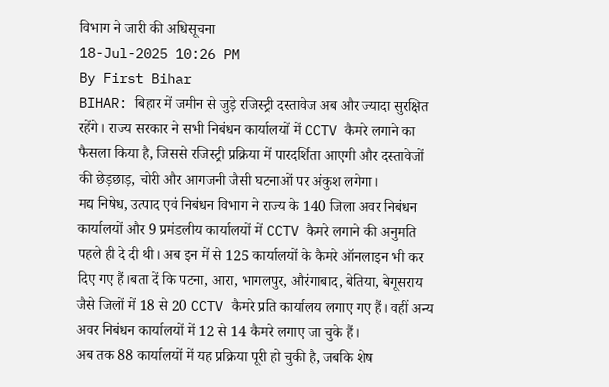विभाग ने जारी की अधिसूचना
18-Jul-2025 10:26 PM
By First Bihar
BIHAR: बिहार में जमीन से जुड़े रजिस्ट्री दस्तावेज अब और ज्यादा सुरक्षित रहेंगे। राज्य सरकार ने सभी निबंधन कार्यालयों में CCTV कैमरे लगाने का फैसला किया है, जिससे रजिस्ट्री प्रक्रिया में पारदर्शिता आएगी और दस्तावेजों की छेड़छाड़, चोरी और आगजनी जैसी घटनाओं पर अंकुश लगेगा।
मद्य निषेध, उत्पाद एवं निबंधन विभाग ने राज्य के 140 जिला अवर निबंधन कार्यालयों और 9 प्रमंडलीय कार्यालयों में CCTV कैमरे लगाने की अनुमति पहले ही दे दी थी। अब इन में से 125 कार्यालयों के कैमरे ऑनलाइन भी कर दिए गए हैं।बता दें कि पटना, आरा, भागलपुर, औरंगाबाद, बेतिया, बेगूसराय जैसे जिलों में 18 से 20 CCTV कैमरे प्रति कार्यालय लगाए गए हैं। वहीं अन्य अवर निबंधन कार्यालयों में 12 से 14 कैमरे लगाए जा चुके हैं।
अब तक 88 कार्यालयों में यह प्रक्रिया पूरी हो चुकी है, जबकि शेष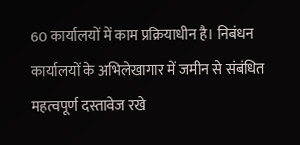60 कार्यालयों में काम प्रक्रियाधीन है। निबंधन कार्यालयों के अभिलेखागार में जमीन से संबंधित महत्वपूर्ण दस्तावेज रखे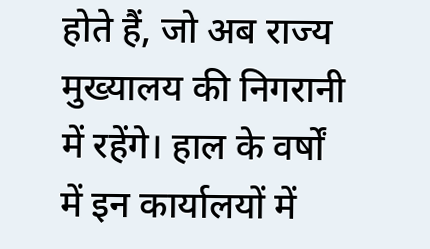होते हैं, जो अब राज्य मुख्यालय की निगरानी में रहेंगे। हाल के वर्षों में इन कार्यालयों में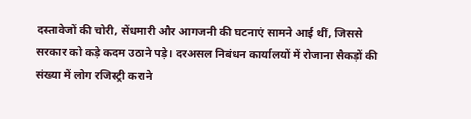दस्तावेजों की चोरी, सेंधमारी और आगजनी की घटनाएं सामने आई थीं, जिससे सरकार को कड़े कदम उठाने पड़े। दरअसल निबंधन कार्यालयों में रोजाना सैकड़ों की संख्या में लोग रजिस्ट्री कराने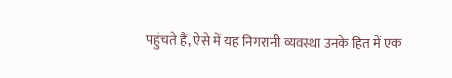पहुंचते हैं, ऐसे में यह निगरानी व्यवस्था उनके हित में एक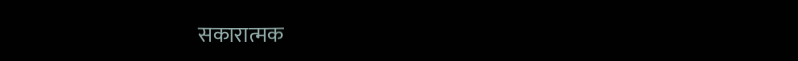सकारात्मक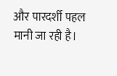और पारदर्शी पहल मानी जा रही है।